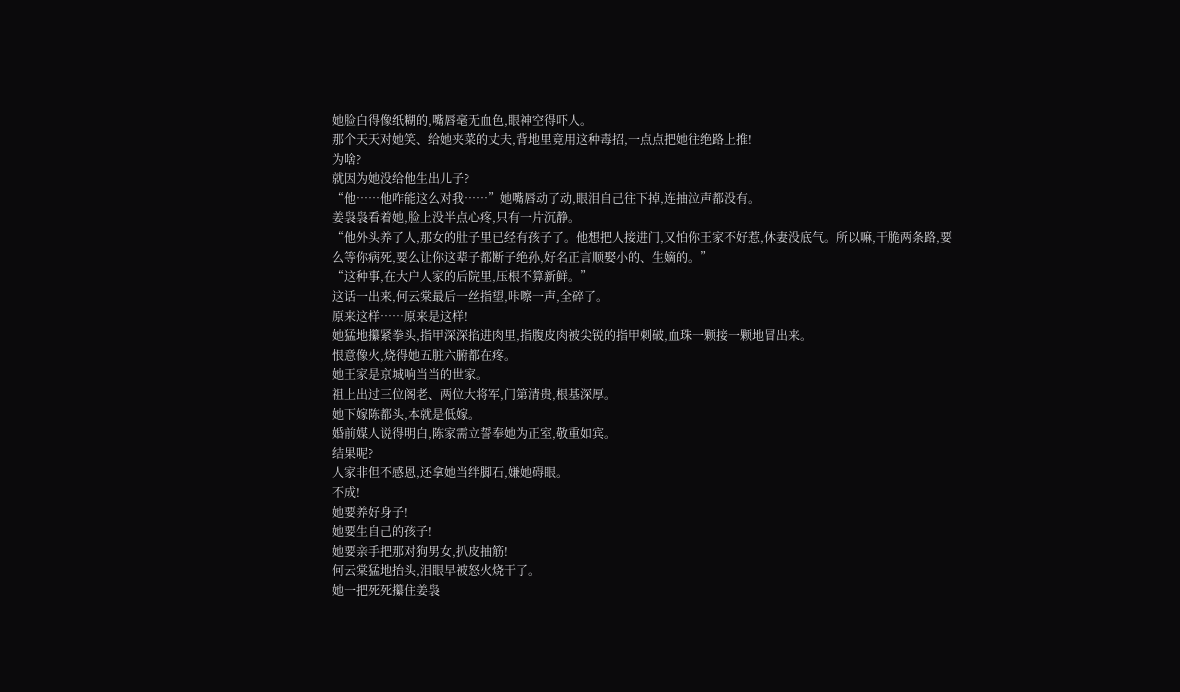她脸白得像纸糊的,嘴唇毫无血色,眼神空得吓人。
那个天天对她笑、给她夹菜的丈夫,背地里竟用这种毒招,一点点把她往绝路上推!
为啥?
就因为她没给他生出儿子?
“他……他咋能这么对我……”她嘴唇动了动,眼泪自己往下掉,连抽泣声都没有。
姜袅袅看着她,脸上没半点心疼,只有一片沉静。
“他外头养了人,那女的肚子里已经有孩子了。他想把人接进门,又怕你王家不好惹,休妻没底气。所以嘛,干脆两条路,要么等你病死,要么让你这辈子都断子绝孙,好名正言顺娶小的、生嫡的。”
“这种事,在大户人家的后院里,压根不算新鲜。”
这话一出来,何云棠最后一丝指望,咔嚓一声,全碎了。
原来这样……原来是这样!
她猛地攥紧拳头,指甲深深掐进肉里,指腹皮肉被尖锐的指甲刺破,血珠一颗接一颗地冒出来。
恨意像火,烧得她五脏六腑都在疼。
她王家是京城响当当的世家。
祖上出过三位阁老、两位大将军,门第清贵,根基深厚。
她下嫁陈都头,本就是低嫁。
婚前媒人说得明白,陈家需立誓奉她为正室,敬重如宾。
结果呢?
人家非但不感恩,还拿她当绊脚石,嫌她碍眼。
不成!
她要养好身子!
她要生自己的孩子!
她要亲手把那对狗男女,扒皮抽筋!
何云棠猛地抬头,泪眼早被怒火烧干了。
她一把死死攥住姜袅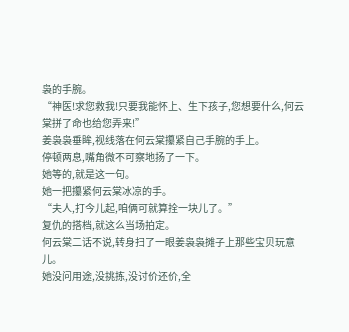袅的手腕。
“神医!求您救我!只要我能怀上、生下孩子,您想要什么,何云棠拼了命也给您弄来!”
姜袅袅垂眸,视线落在何云棠攥紧自己手腕的手上。
停顿两息,嘴角微不可察地扬了一下。
她等的,就是这一句。
她一把攥紧何云棠冰凉的手。
“夫人,打今儿起,咱俩可就算拴一块儿了。”
复仇的搭档,就这么当场拍定。
何云棠二话不说,转身扫了一眼姜袅袅摊子上那些宝贝玩意儿。
她没问用途,没挑拣,没讨价还价,全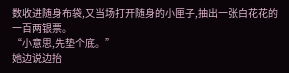数收进随身布袋,又当场打开随身的小匣子,抽出一张白花花的一百两银票。
“小意思,先垫个底。”
她边说边抬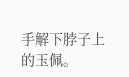手解下脖子上的玉佩。